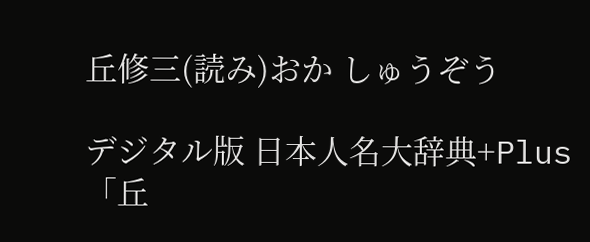丘修三(読み)おか しゅうぞう

デジタル版 日本人名大辞典+Plus 「丘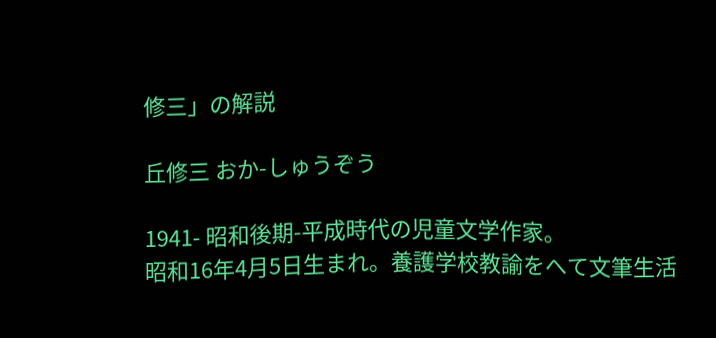修三」の解説

丘修三 おか-しゅうぞう

1941- 昭和後期-平成時代の児童文学作家。
昭和16年4月5日生まれ。養護学校教諭をへて文筆生活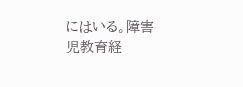にはいる。障害児教育経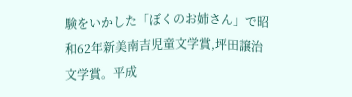験をいかした「ぼくのお姉さん」で昭和62年新美南吉児童文学賞,坪田譲治文学賞。平成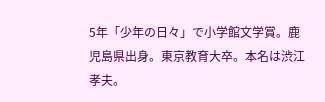5年「少年の日々」で小学館文学賞。鹿児島県出身。東京教育大卒。本名は渋江孝夫。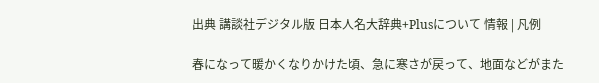出典 講談社デジタル版 日本人名大辞典+Plusについて 情報 | 凡例

春になって暖かくなりかけた頃、急に寒さが戻って、地面などがまた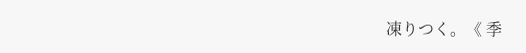凍りつく。《 季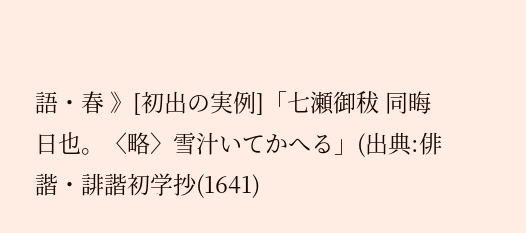語・春 》[初出の実例]「七瀬御秡 同晦日也。〈略〉雪汁いてかへる」(出典:俳諧・誹諧初学抄(1641)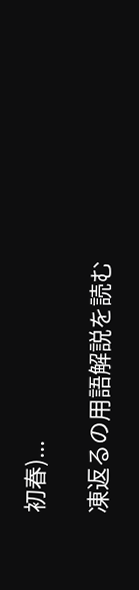初春)...

凍返るの用語解説を読む